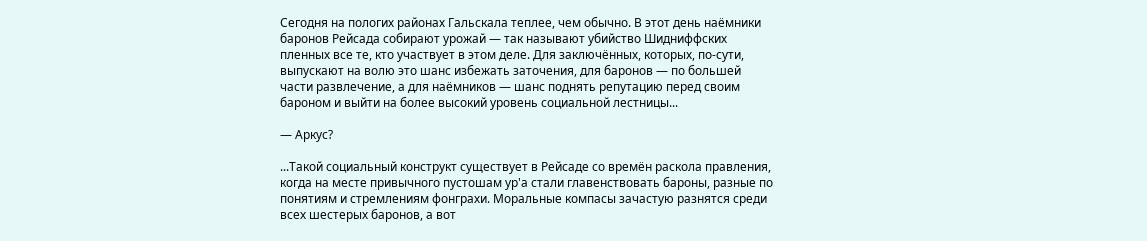Сегодня на пологих районах Гальскала теплее, чем обычно. В этот день наёмники баронов Рейсада собирают урожай — так называют убийство Шидниффских пленных все те, кто участвует в этом деле. Для заключённых, которых, по-сути, выпускают на волю это шанс избежать заточения, для баронов — по большей части развлечение, а для наёмников — шанс поднять репутацию перед своим бароном и выйти на более высокий уровень социальной лестницы...

— Аркус?

...Такой социальный конструкт существует в Рейсаде со времён раскола правления, когда на месте привычного пустошам ур'а стали главенствовать бароны, разные по понятиям и стремлениям фонграхи. Моральные компасы зачастую разнятся среди всех шестерых баронов, а вот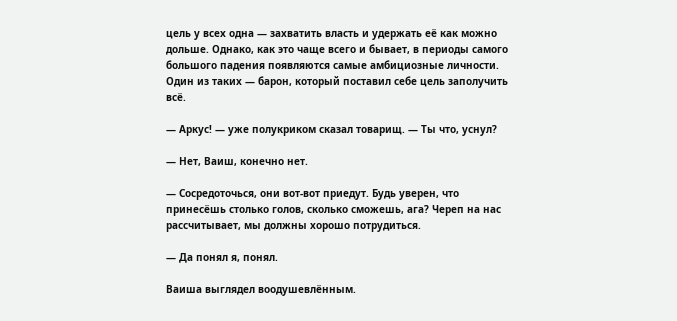цель у всех одна — захватить власть и удержать её как можно дольше. Однако, как это чаще всего и бывает, в периоды самого большого падения появляются самые амбициозные личности. Один из таких — барон, который поставил себе цель заполучить всё.

— Аркус! — уже полукриком сказал товарищ. — Ты что, уснул?

— Нет, Ваиш, конечно нет.

— Сосредоточься, они вот-вот приедут. Будь уверен, что принесёшь столько голов, сколько сможешь, ага? Череп на нас рассчитывает, мы должны хорошо потрудиться.

— Да понял я, понял.

Ваиша выглядел воодушевлённым.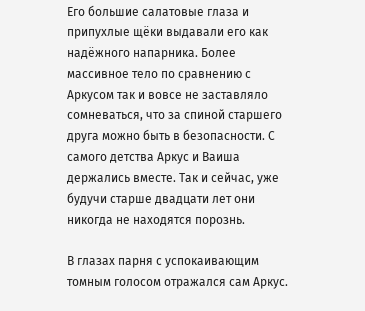Его большие салатовые глаза и припухлые щёки выдавали его как надёжного напарника. Более массивное тело по сравнению с Аркусом так и вовсе не заставляло сомневаться, что за спиной старшего друга можно быть в безопасности. С самого детства Аркус и Ваиша держались вместе. Так и сейчас, уже будучи старше двадцати лет они никогда не находятся порознь.

В глазах парня с успокаивающим томным голосом отражался сам Аркус.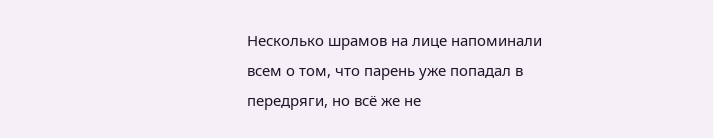Несколько шрамов на лице напоминали всем о том, что парень уже попадал в передряги, но всё же не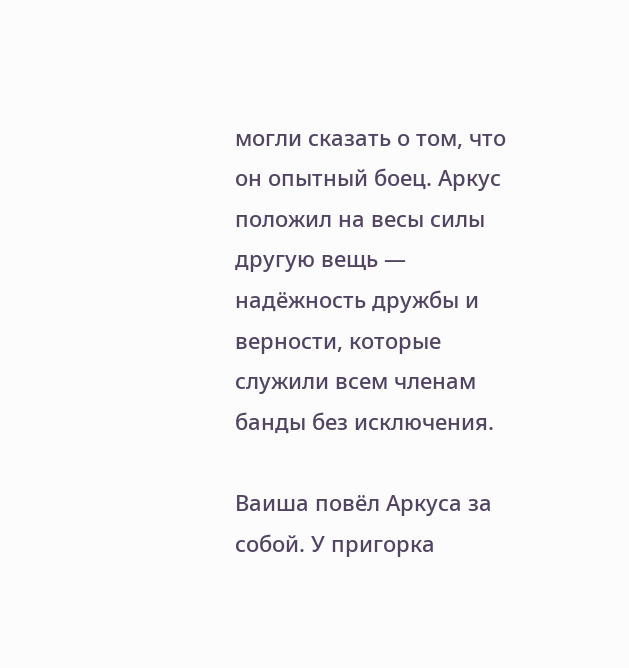могли сказать о том, что он опытный боец. Аркус положил на весы силы другую вещь — надёжность дружбы и верности, которые служили всем членам банды без исключения.

Ваиша повёл Аркуса за собой. У пригорка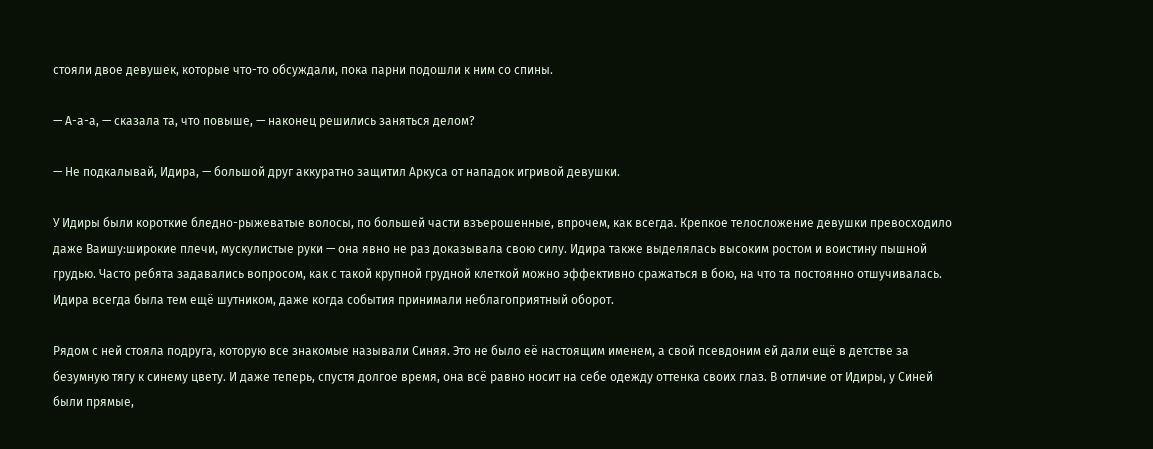стояли двое девушек, которые что-то обсуждали, пока парни подошли к ним со спины.

— А-а-а, — сказала та, что повыше, — наконец решились заняться делом?

— Не подкалывай, Идира, — большой друг аккуратно защитил Аркуса от нападок игривой девушки.

У Идиры были короткие бледно-рыжеватые волосы, по большей части взъерошенные, впрочем, как всегда. Крепкое телосложение девушки превосходило даже Ваишу:широкие плечи, мускулистые руки — она явно не раз доказывала свою силу. Идира также выделялась высоким ростом и воистину пышной грудью. Часто ребята задавались вопросом, как с такой крупной грудной клеткой можно эффективно сражаться в бою, на что та постоянно отшучивалась. Идира всегда была тем ещё шутником, даже когда события принимали неблагоприятный оборот.

Рядом с ней стояла подруга, которую все знакомые называли Синяя. Это не было её настоящим именем, а свой псевдоним ей дали ещё в детстве за безумную тягу к синему цвету. И даже теперь, спустя долгое время, она всё равно носит на себе одежду оттенка своих глаз. В отличие от Идиры, у Синей были прямые,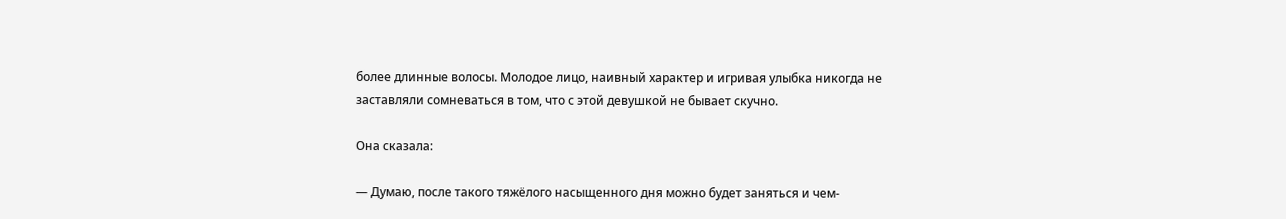более длинные волосы. Молодое лицо, наивный характер и игривая улыбка никогда не заставляли сомневаться в том, что с этой девушкой не бывает скучно.

Она сказала:

— Думаю, после такого тяжёлого насыщенного дня можно будет заняться и чем-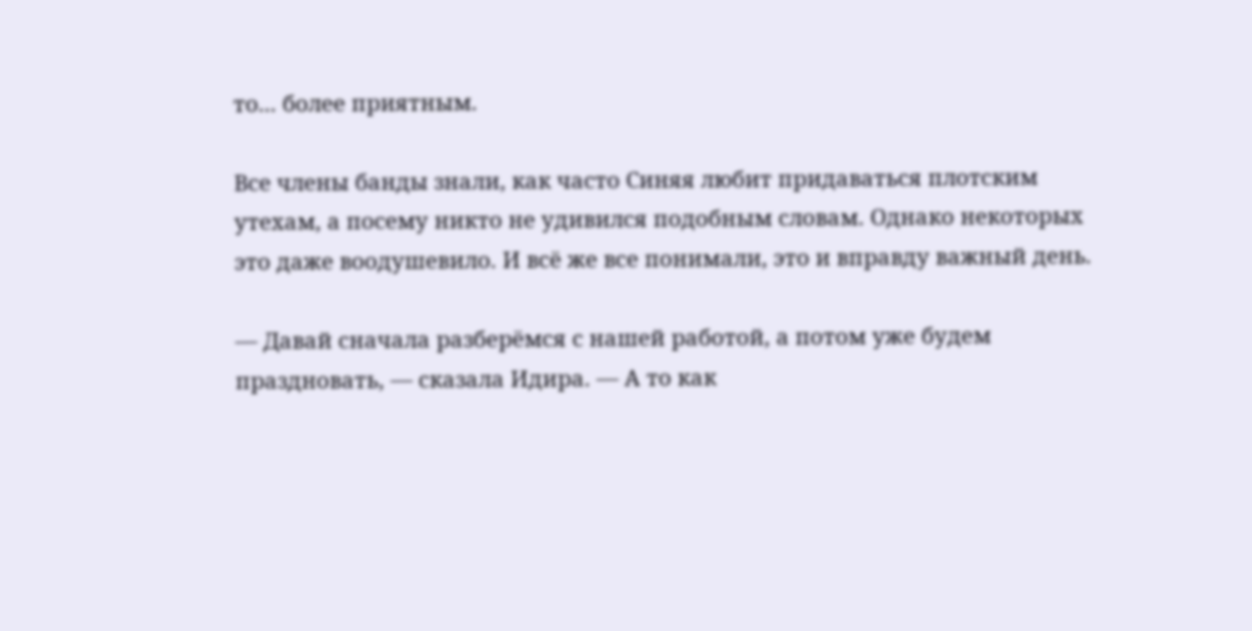то... более приятным.

Все члены банды знали, как часто Синяя любит придаваться плотским утехам, а посему никто не удивился подобным словам. Однако некоторых это даже воодушевило. И всё же все понимали, это и вправду важный день.

— Давай сначала разберёмся с нашей работой, а потом уже будем праздновать, — сказала Идира. — А то как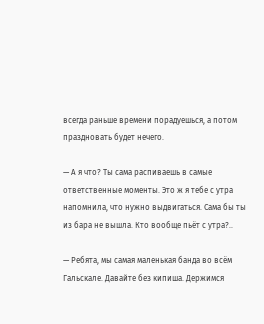всегда раньше времени порадуешься, а потом праздновать будет нечего.

— А я что? Ты сама распиваешь в самые ответственные моменты. Это ж я тебе с утра напомнила, что нужно выдвигаться. Сама бы ты из бара не вышла. Кто вообще пьёт с утра?..

— Ребята, мы самая маленькая банда во всём Гальскале. Давайте без кипиша. Держимся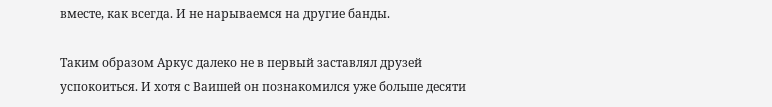вместе, как всегда. И не нарываемся на другие банды.

Таким образом Аркус далеко не в первый заставлял друзей успокоиться. И хотя с Ваишей он познакомился уже больше десяти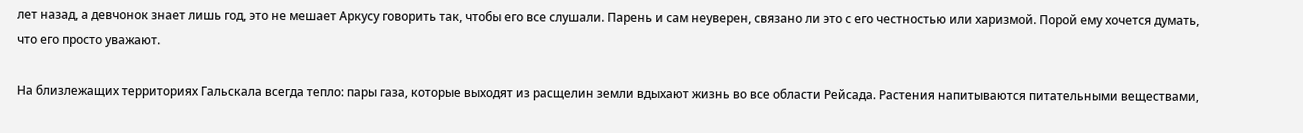лет назад, а девчонок знает лишь год, это не мешает Аркусу говорить так, чтобы его все слушали. Парень и сам неуверен, связано ли это с его честностью или харизмой. Порой ему хочется думать, что его просто уважают.

На близлежащих территориях Гальскала всегда тепло: пары газа, которые выходят из расщелин земли вдыхают жизнь во все области Рейсада. Растения напитываются питательными веществами,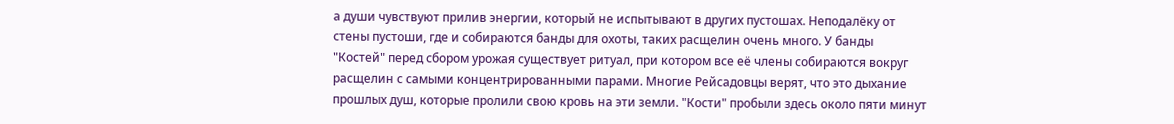а души чувствуют прилив энергии, который не испытывают в других пустошах. Неподалёку от стены пустоши, где и собираются банды для охоты, таких расщелин очень много. У банды "Костей" перед сбором урожая существует ритуал, при котором все её члены собираются вокруг расщелин с самыми концентрированными парами. Многие Рейсадовцы верят, что это дыхание прошлых душ, которые пролили свою кровь на эти земли. "Кости" пробыли здесь около пяти минут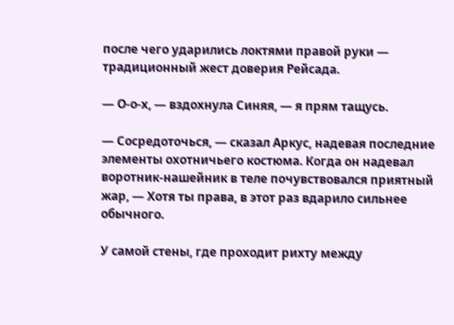после чего ударились локтями правой руки — традиционный жест доверия Рейсада.

— О-о-х, — вздохнула Синяя, — я прям тащусь.

— Сосредоточься, — сказал Аркус, надевая последние элементы охотничьего костюма. Когда он надевал воротник-нашейник в теле почувствовался приятный жар, — Хотя ты права, в этот раз вдарило сильнее обычного.

У самой стены, где проходит рихту между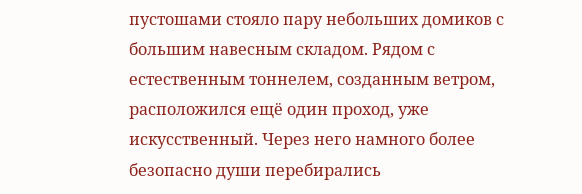пустошами стояло пару небольших домиков с большим навесным складом. Рядом с естественным тоннелем, созданным ветром, расположился ещё один проход, уже искусственный. Через него намного более безопасно души перебирались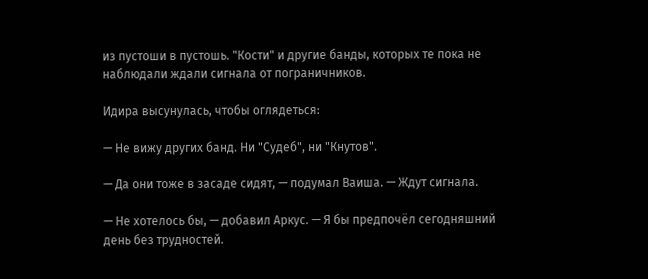из пустоши в пустошь. "Кости" и другие банды, которых те пока не наблюдали ждали сигнала от пограничников.

Идира высунулась, чтобы оглядеться:

— Не вижу других банд. Ни "Судеб", ни "Кнутов".

— Да они тоже в засаде сидят, — подумал Ваиша. — Ждут сигнала.

— Не хотелось бы, — добавил Аркус. — Я бы предпочёл сегодняшний день без трудностей.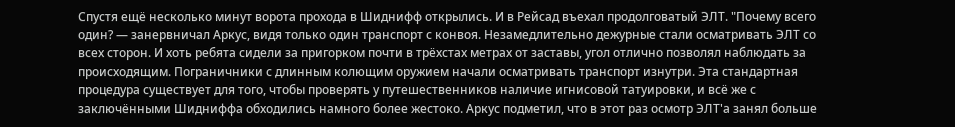Спустя ещё несколько минут ворота прохода в Шиднифф открылись. И в Рейсад въехал продолговатый ЭЛТ. "Почему всего один? — занервничал Аркус, видя только один транспорт с конвоя. Незамедлительно дежурные стали осматривать ЭЛТ со всех сторон. И хоть ребята сидели за пригорком почти в трёхстах метрах от заставы, угол отлично позволял наблюдать за происходящим. Пограничники с длинным колющим оружием начали осматривать транспорт изнутри. Эта стандартная процедура существует для того, чтобы проверять у путешественников наличие игнисовой татуировки, и всё же с заключёнными Шидниффа обходились намного более жестоко. Аркус подметил, что в этот раз осмотр ЭЛТ'а занял больше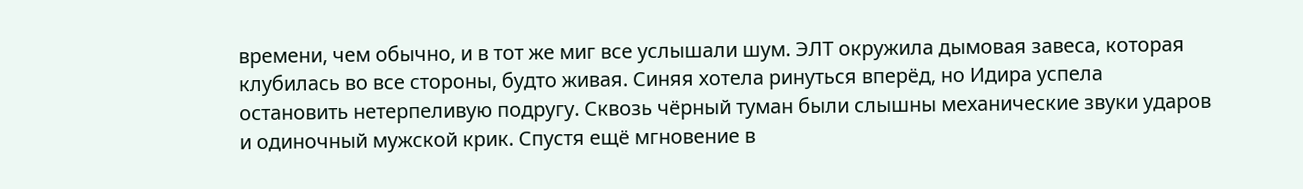времени, чем обычно, и в тот же миг все услышали шум. ЭЛТ окружила дымовая завеса, которая клубилась во все стороны, будто живая. Синяя хотела ринуться вперёд, но Идира успела остановить нетерпеливую подругу. Сквозь чёрный туман были слышны механические звуки ударов и одиночный мужской крик. Спустя ещё мгновение в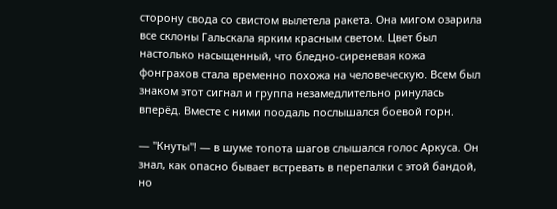сторону свода со свистом вылетела ракета. Она мигом озарила все склоны Гальскала ярким красным светом. Цвет был настолько насыщенный, что бледно-сиреневая кожа фонграхов стала временно похожа на человеческую. Всем был знаком этот сигнал и группа незамедлительно ринулась вперёд. Вместе с ними поодаль послышался боевой горн.

— "Кнуты"! — в шуме топота шагов слышался голос Аркуса. Он знал, как опасно бывает встревать в перепалки с этой бандой, но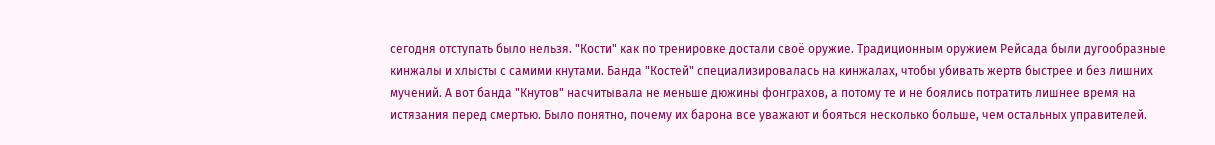сегодня отступать было нельзя. "Кости" как по тренировке достали своё оружие. Традиционным оружием Рейсада были дугообразные кинжалы и хлысты с самими кнутами. Банда "Костей" специализировалась на кинжалах, чтобы убивать жертв быстрее и без лишних мучений. А вот банда "Кнутов" насчитывала не меньше дюжины фонграхов, а потому те и не боялись потратить лишнее время на истязания перед смертью. Было понятно, почему их барона все уважают и бояться несколько больше, чем остальных управителей.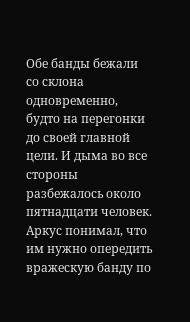Обе банды бежали со склона одновременно, будто на перегонки до своей главной цели. И дыма во все стороны разбежалось около пятнадцати человек. Аркус понимал, что им нужно опередить вражескую банду по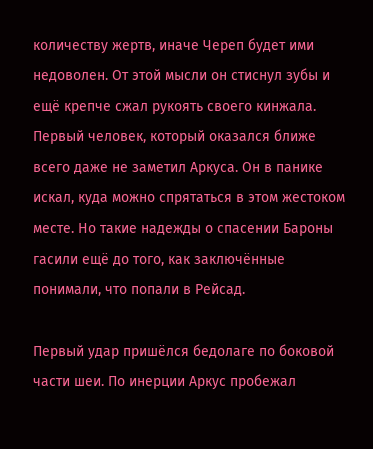количеству жертв, иначе Череп будет ими недоволен. От этой мысли он стиснул зубы и ещё крепче сжал рукоять своего кинжала. Первый человек, который оказался ближе всего даже не заметил Аркуса. Он в панике искал, куда можно спрятаться в этом жестоком месте. Но такие надежды о спасении Бароны гасили ещё до того, как заключённые понимали, что попали в Рейсад.

Первый удар пришёлся бедолаге по боковой части шеи. По инерции Аркус пробежал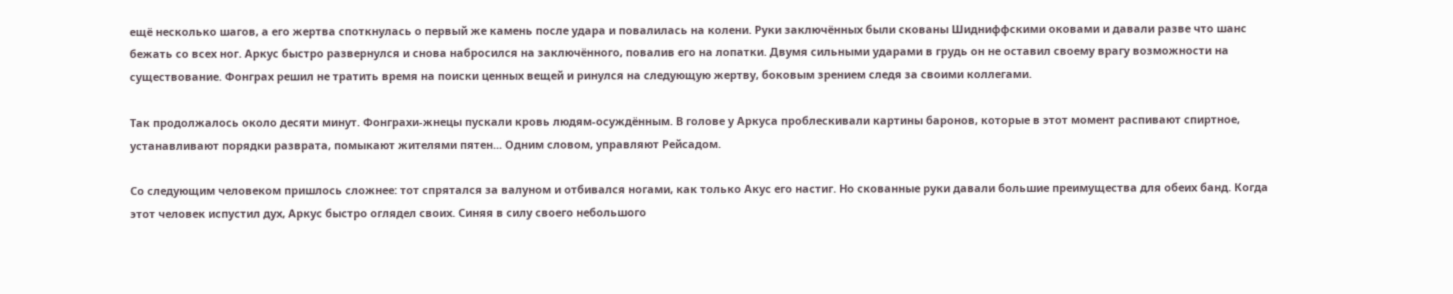ещё несколько шагов, а его жертва споткнулась о первый же камень после удара и повалилась на колени. Руки заключённых были скованы Шидниффскими оковами и давали разве что шанс бежать со всех ног. Аркус быстро развернулся и снова набросился на заключённого, повалив его на лопатки. Двумя сильными ударами в грудь он не оставил своему врагу возможности на существование. Фонграх решил не тратить время на поиски ценных вещей и ринулся на следующую жертву, боковым зрением следя за своими коллегами.

Так продолжалось около десяти минут. Фонграхи-жнецы пускали кровь людям-осуждённым. В голове у Аркуса проблескивали картины баронов, которые в этот момент распивают спиртное, устанавливают порядки разврата, помыкают жителями пятен... Одним словом, управляют Рейсадом.

Со следующим человеком пришлось сложнее: тот спрятался за валуном и отбивался ногами, как только Акус его настиг. Но скованные руки давали большие преимущества для обеих банд. Когда этот человек испустил дух, Аркус быстро оглядел своих. Синяя в силу своего небольшого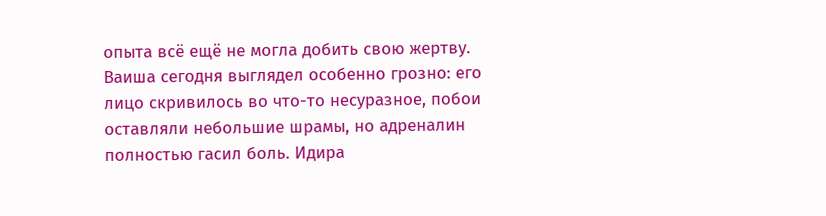опыта всё ещё не могла добить свою жертву. Ваиша сегодня выглядел особенно грозно: его лицо скривилось во что-то несуразное, побои оставляли небольшие шрамы, но адреналин полностью гасил боль. Идира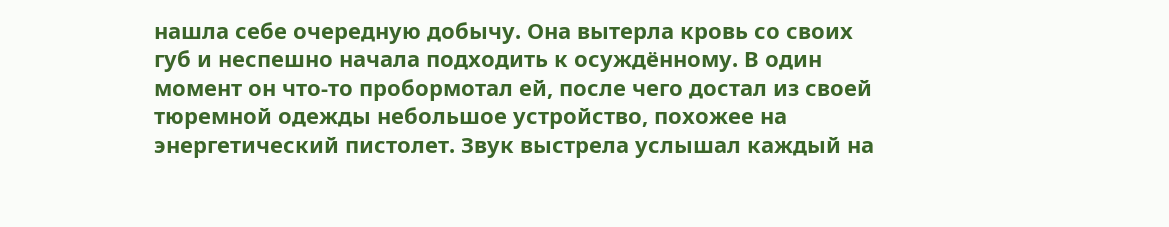нашла себе очередную добычу. Она вытерла кровь со своих губ и неспешно начала подходить к осуждённому. В один момент он что-то пробормотал ей, после чего достал из своей тюремной одежды небольшое устройство, похожее на энергетический пистолет. Звук выстрела услышал каждый на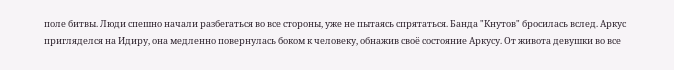поле битвы. Люди спешно начали разбегаться во все стороны, уже не пытаясь спрятаться. Банда "Кнутов" бросилась вслед. Аркус пригляделся на Идиру, она медленно повернулась боком к человеку, обнажив своё состояние Аркусу. От живота девушки во все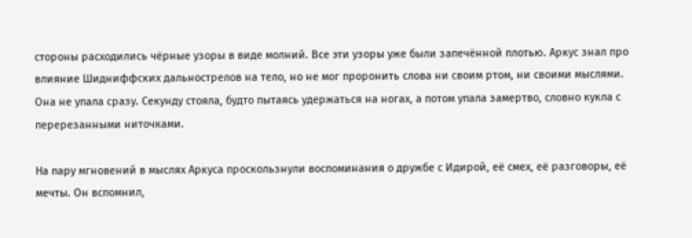стороны расходились чёрные узоры в виде молний. Все эти узоры уже были запечённой плотью. Аркус знал про влияние Шидниффских дальнострелов на тело, но не мог проронить слова ни своим ртом, ни своими мыслями. Она не упала сразу. Секунду стояла, будто пытаясь удержаться на ногах, а потом упала замертво, словно кукла с перерезанными ниточками.

На пару мгновений в мыслях Аркуса проскользнули воспоминания о дружбе с Идирой, её смех, её разговоры, её мечты. Он вспомнил,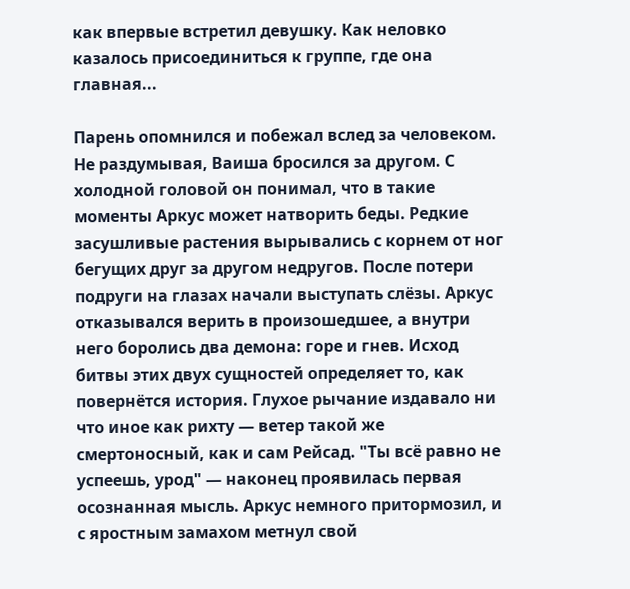как впервые встретил девушку. Как неловко казалось присоединиться к группе, где она главная...

Парень опомнился и побежал вслед за человеком. Не раздумывая, Ваиша бросился за другом. С холодной головой он понимал, что в такие моменты Аркус может натворить беды. Редкие засушливые растения вырывались с корнем от ног бегущих друг за другом недругов. После потери подруги на глазах начали выступать слёзы. Аркус отказывался верить в произошедшее, а внутри него боролись два демона: горе и гнев. Исход битвы этих двух сущностей определяет то, как повернётся история. Глухое рычание издавало ни что иное как рихту — ветер такой же смертоносный, как и сам Рейсад. "Ты всё равно не успеешь, урод" — наконец проявилась первая осознанная мысль. Аркус немного притормозил, и с яростным замахом метнул свой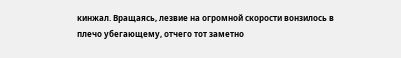кинжал. Вращаясь, лезвие на огромной скорости вонзилось в плечо убегающему, отчего тот заметно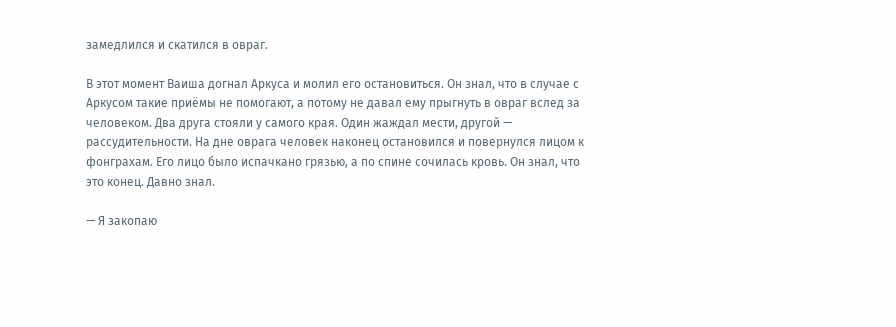замедлился и скатился в овраг.

В этот момент Ваиша догнал Аркуса и молил его остановиться. Он знал, что в случае с Аркусом такие приёмы не помогают, а потому не давал ему прыгнуть в овраг вслед за человеком. Два друга стояли у самого края. Один жаждал мести, другой — рассудительности. На дне оврага человек наконец остановился и повернулся лицом к фонграхам. Его лицо было испачкано грязью, а по спине сочилась кровь. Он знал, что это конец. Давно знал.

— Я закопаю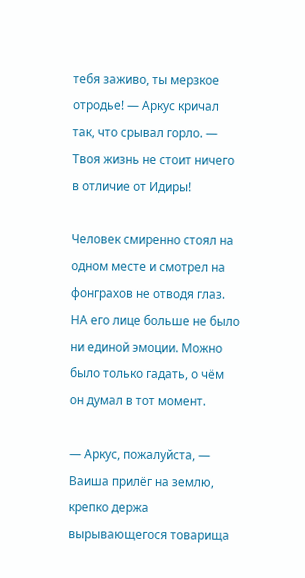тебя заживо, ты мерзкое отродье! — Аркус кричал так, что срывал горло. — Твоя жизнь не стоит ничего в отличие от Идиры!

Человек смиренно стоял на одном месте и смотрел на фонграхов не отводя глаз. НА его лице больше не было ни единой эмоции. Можно было только гадать, о чём он думал в тот момент.

— Аркус, пожалуйста, — Ваиша прилёг на землю, крепко держа вырывающегося товарища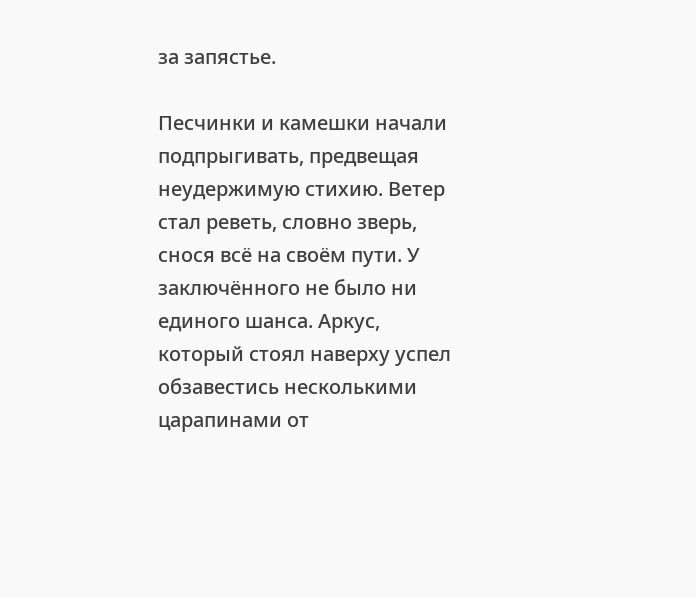за запястье.

Песчинки и камешки начали подпрыгивать, предвещая неудержимую стихию. Ветер стал реветь, словно зверь, снося всё на своём пути. У заключённого не было ни единого шанса. Аркус, который стоял наверху успел обзавестись несколькими царапинами от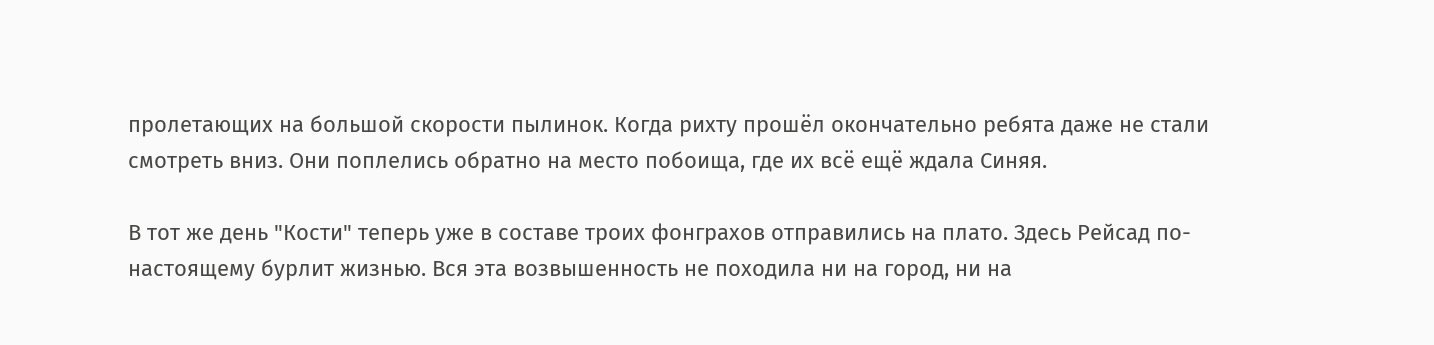пролетающих на большой скорости пылинок. Когда рихту прошёл окончательно ребята даже не стали смотреть вниз. Они поплелись обратно на место побоища, где их всё ещё ждала Синяя.

В тот же день "Кости" теперь уже в составе троих фонграхов отправились на плато. Здесь Рейсад по-настоящему бурлит жизнью. Вся эта возвышенность не походила ни на город, ни на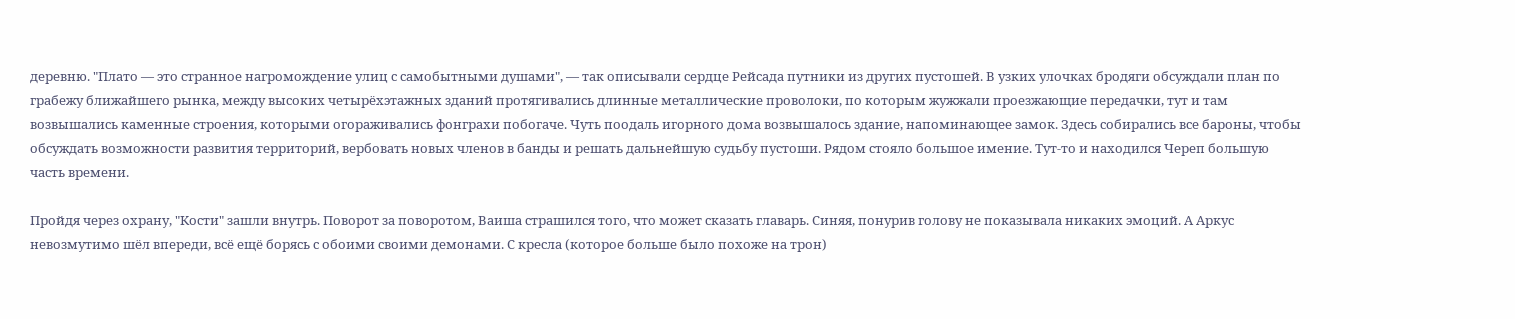деревню. "Плато — это странное нагромождение улиц с самобытными душами", — так описывали сердце Рейсада путники из других пустошей. В узких улочках бродяги обсуждали план по грабежу ближайшего рынка, между высоких четырёхэтажных зданий протягивались длинные металлические проволоки, по которым жужжали проезжающие передачки, тут и там возвышались каменные строения, которыми огораживались фонграхи побогаче. Чуть поодаль игорного дома возвышалось здание, напоминающее замок. Здесь собирались все бароны, чтобы обсуждать возможности развития территорий, вербовать новых членов в банды и решать дальнейшую судьбу пустоши. Рядом стояло большое имение. Тут-то и находился Череп большую часть времени.

Пройдя через охрану, "Кости" зашли внутрь. Поворот за поворотом, Ваиша страшился того, что может сказать главарь. Синяя, понурив голову не показывала никаких эмоций. А Аркус невозмутимо шёл впереди, всё ещё борясь с обоими своими демонами. С кресла (которое больше было похоже на трон)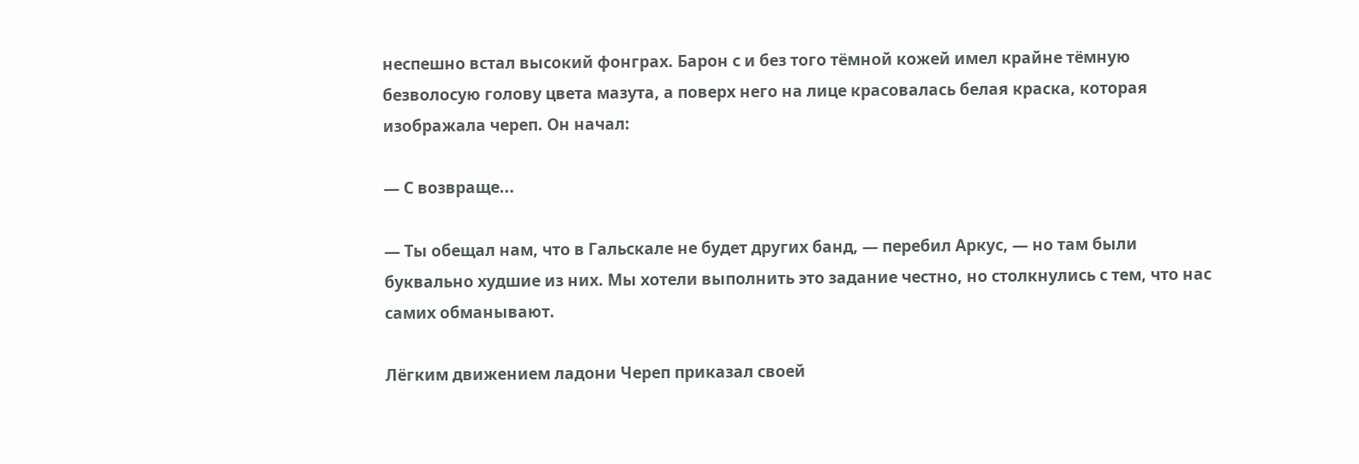неспешно встал высокий фонграх. Барон с и без того тёмной кожей имел крайне тёмную безволосую голову цвета мазута, а поверх него на лице красовалась белая краска, которая изображала череп. Он начал:

— С возвраще...

— Ты обещал нам, что в Гальскале не будет других банд, — перебил Аркус, — но там были буквально худшие из них. Мы хотели выполнить это задание честно, но столкнулись с тем, что нас самих обманывают.

Лёгким движением ладони Череп приказал своей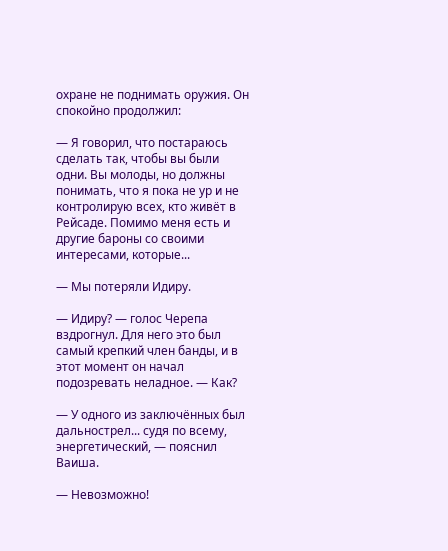охране не поднимать оружия. Он спокойно продолжил:

— Я говорил, что постараюсь сделать так, чтобы вы были одни. Вы молоды, но должны понимать, что я пока не ур и не контролирую всех, кто живёт в Рейсаде. Помимо меня есть и другие бароны со своими интересами, которые...

— Мы потеряли Идиру.

— Идиру? — голос Черепа вздрогнул. Для него это был самый крепкий член банды, и в этот момент он начал подозревать неладное. — Как?

— У одного из заключённых был дальнострел... судя по всему, энергетический, — пояснил Ваиша.

— Невозможно!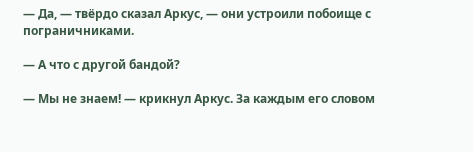— Да, — твёрдо сказал Аркус, — они устроили побоище с пограничниками.

— А что с другой бандой?

— Мы не знаем! — крикнул Аркус. За каждым его словом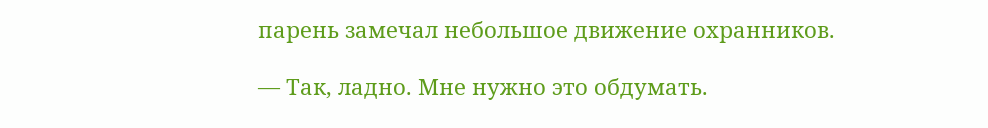парень замечал небольшое движение охранников.

— Так, ладно. Мне нужно это обдумать.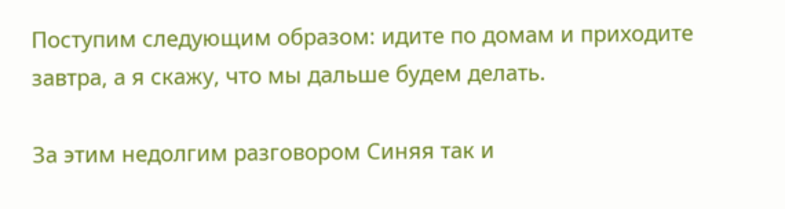Поступим следующим образом: идите по домам и приходите завтра, а я скажу, что мы дальше будем делать.

За этим недолгим разговором Синяя так и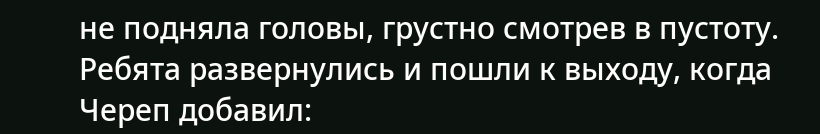не подняла головы, грустно смотрев в пустоту. Ребята развернулись и пошли к выходу, когда Череп добавил: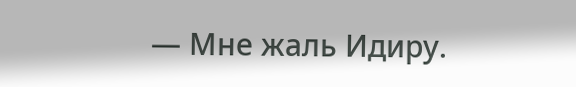— Мне жаль Идиру.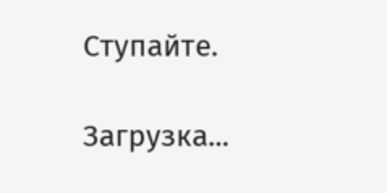Ступайте.

Загрузка...